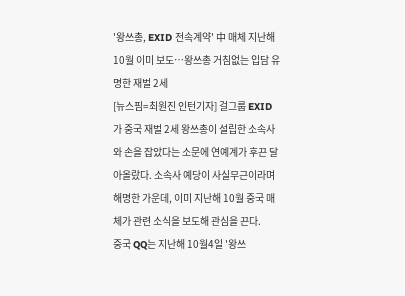'왕쓰총, EXID 전속계약' 中 매체 지난해 10월 이미 보도…왕쓰총 거침없는 입담 유명한 재벌 2세
[뉴스핌=최원진 인턴기자] 걸그룹 EXID가 중국 재벌 2세 왕쓰총이 설립한 소속사와 손을 잡았다는 소문에 연예계가 후끈 달아올랐다. 소속사 예당이 사실무근이라며 해명한 가운데, 이미 지난해 10월 중국 매체가 관련 소식을 보도해 관심을 끈다.
중국 QQ는 지난해 10월4일 '왕쓰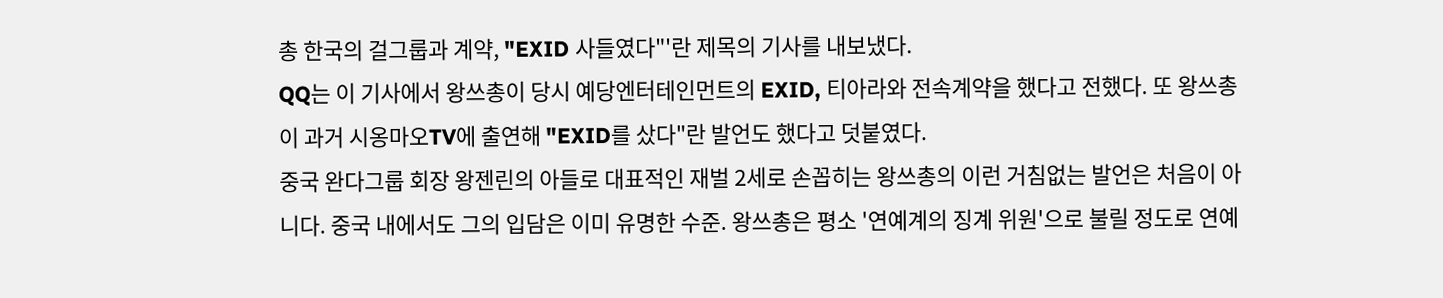총 한국의 걸그룹과 계약, "EXID 사들였다"'란 제목의 기사를 내보냈다.
QQ는 이 기사에서 왕쓰총이 당시 예당엔터테인먼트의 EXID, 티아라와 전속계약을 했다고 전했다. 또 왕쓰총이 과거 시옹마오TV에 출연해 "EXID를 샀다"란 발언도 했다고 덧붙였다.
중국 완다그룹 회장 왕젠린의 아들로 대표적인 재벌 2세로 손꼽히는 왕쓰총의 이런 거침없는 발언은 처음이 아니다. 중국 내에서도 그의 입담은 이미 유명한 수준. 왕쓰총은 평소 '연예계의 징계 위원'으로 불릴 정도로 연예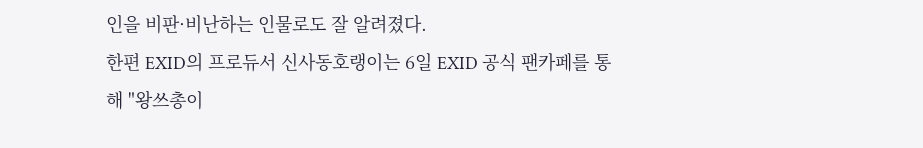인을 비판·비난하는 인물로도 잘 알려졌다.
한편 EXID의 프로듀서 신사동호랭이는 6일 EXID 공식 팬카페를 통해 "왕쓰총이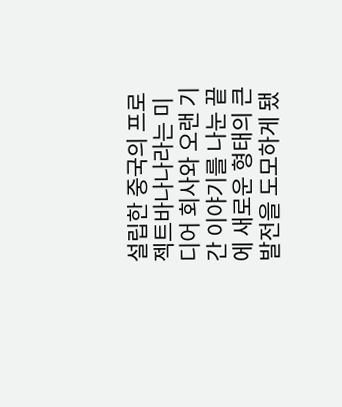설립한 중국의 프로젝트바나나라는 미디어 회사와 오랜 기간 이야기를 나눈 끝에 새로운 형태의 큰 발전을 도모하게 됐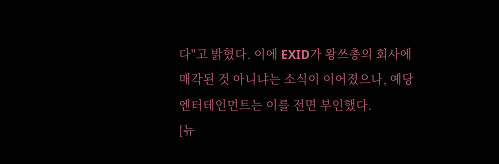다"고 밝혔다. 이에 EXID가 왕쓰총의 회사에 매각된 것 아니냐는 소식이 이어졌으나, 예당엔터테인먼트는 이를 전면 부인했다.
[뉴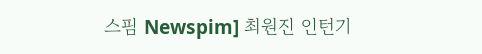스핌 Newspim] 최원진 인턴기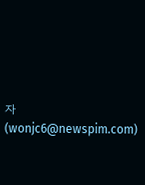자 (wonjc6@newspim.com)